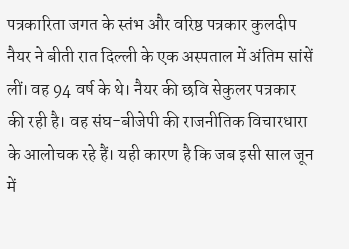पत्रकारिता जगत के स्तंभ और वरिष्ठ पत्रकार कुलदीप नैयर ने बीती रात दिल्ली के एक अस्पताल में अंतिम सांसें लीं। वह 94 वर्ष के थे। नैयर की छवि सेकुलर पत्रकार की रही है। वह संघ-बीजेपी की राजनीतिक विचारधारा के आलोचक रहे हैं। यही कारण है कि जब इसी साल जून में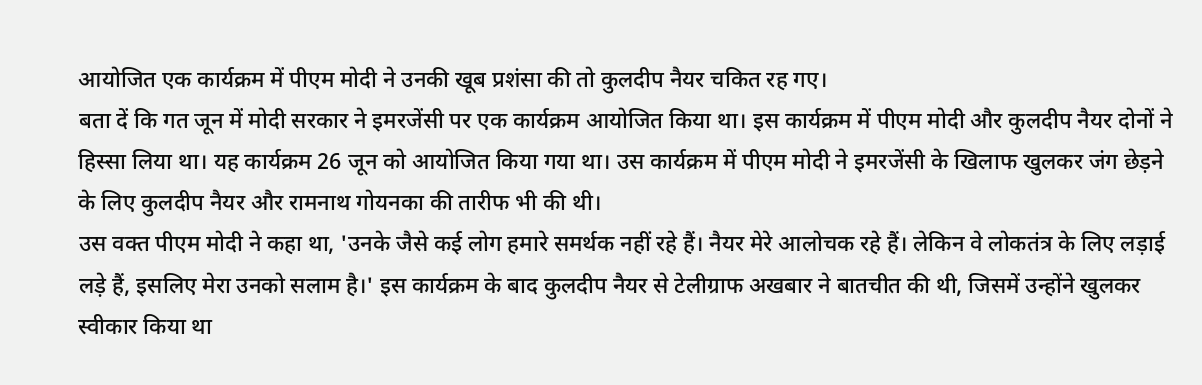आयोजित एक कार्यक्रम में पीएम मोदी ने उनकी खूब प्रशंसा की तो कुलदीप नैयर चकित रह गए।
बता दें कि गत जून में मोदी सरकार ने इमरजेंसी पर एक कार्यक्रम आयोजित किया था। इस कार्यक्रम में पीएम मोदी और कुलदीप नैयर दोनों ने हिस्सा लिया था। यह कार्यक्रम 26 जून को आयोजित किया गया था। उस कार्यक्रम में पीएम मोदी ने इमरजेंसी के खिलाफ खुलकर जंग छेड़ने के लिए कुलदीप नैयर और रामनाथ गोयनका की तारीफ भी की थी।
उस वक्त पीएम मोदी ने कहा था, 'उनके जैसे कई लोग हमारे समर्थक नहीं रहे हैं। नैयर मेरे आलोचक रहे हैं। लेकिन वे लोकतंत्र के लिए लड़ाई लड़े हैं, इसलिए मेरा उनको सलाम है।' इस कार्यक्रम के बाद कुलदीप नैयर से टेलीग्राफ अखबार ने बातचीत की थी, जिसमें उन्होंने खुलकर स्वीकार किया था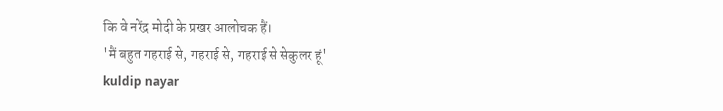कि वे नरेंद्र मोदी के प्रखर आलोचक हैं।
'मैं बहुत गहराई से, गहराई से, गहराई से सेकुलर हूं'
kuldip nayar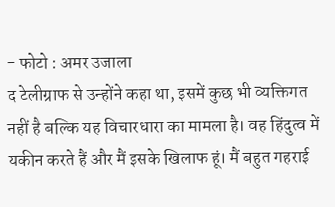- फोटो : अमर उजाला
द टेलीग्राफ से उन्होंने कहा था, इसमें कुछ भी व्यक्तिगत नहीं है बल्कि यह विचारधारा का मामला है। वह हिंदुत्व में यकीन करते हैं और मैं इसके खिलाफ हूं। मैं बहुत गहराई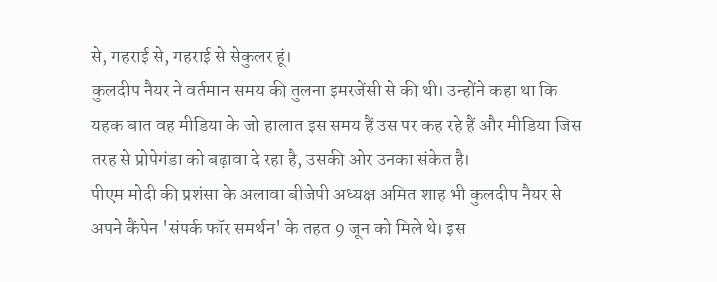से, गहराई से, गहराई से सेकुलर हूं।
कुलदीप नैयर ने वर्तमान समय की तुलना इमरजेंसी से की थी। उन्होंने कहा था कि यहक बात वह मीडिया के जो हालात इस समय हैं उस पर कह रहे हैं और मीडिया जिस तरह से प्रोपेगंडा को बढ़ावा दे रहा है, उसकी ओर उनका संकेत है।
पीएम मोदी की प्रशंसा के अलावा बीजेपी अध्यक्ष अमित शाह भी कुलदीप नैयर से अपने कैंपेन 'संपर्क फॉर समर्थन' के तहत 9 जून को मिले थे। इस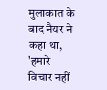मुलाकात के बाद नैयर ने कहा था, 'हमारे विचार नहीं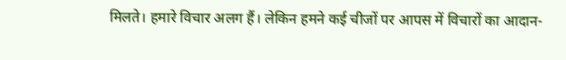मिलते। हमारे विचार अलग हैं। लेकिन हमने कई चीजों पर आपस में विचारों का आदान-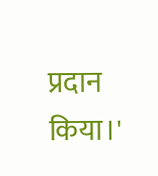प्रदान किया।'